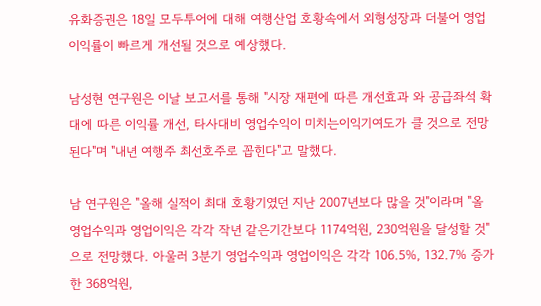유화증권은 18일 모두투어에 대해 여행산업 호황속에서 외형성장과 더불어 영업이익률이 빠르게 개선될 것으로 예상했다.

남성현 연구원은 이날 보고서를 통해 "시장 재편에 따른 개선효과 와 공급좌석 확대에 따른 이익률 개선, 타사대비 영업수익이 미치는이익기여도가 클 것으로 전망된다"며 "내년 여행주 최선호주로 꼽힌다"고 말했다.

남 연구원은 "올해 실적이 최대 호황기였던 지난 2007년보다 많을 것"이라며 "올 영업수익과 영업이익은 각각 작년 같은기간보다 1174억원, 230억원을 달성할 것"으로 전망했다. 아울러 3분기 영업수익과 영업이익은 각각 106.5%, 132.7% 증가한 368억원,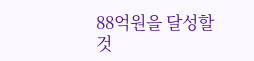88억원을 달성할 것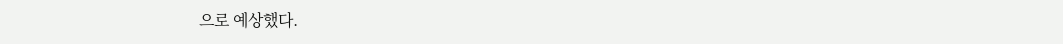으로 예상했다.